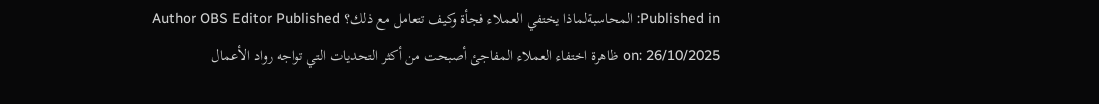Published in: المحاسبةلماذا يختفي العملاء فجأة وكيف تتعامل مع ذلك؟ Author OBS Editor Published on: 26/10/2025 ظاهرة اختفاء العملاء المفاجئ أصبحت من أكثر التحديات التي تواجه رواد الأعمال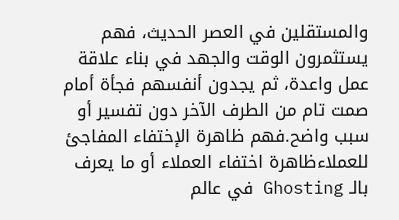والمستقلين في العصر الحديث، فهم يستثمرون الوقت والجهد في بناء علاقة عمل واعدة، ثم يجدون أنفسهم فجأة أمام صمت تام من الطرف الآخر دون تفسير أو سبب واضح.فهم ظاهرة الإختفاء المفاجئ للعملاءظاهرة اختفاء العملاء أو ما يعرف بالـ Ghosting في عالم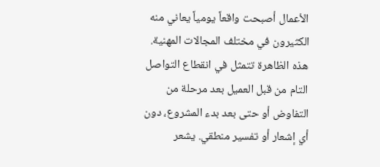الأعمال أصبحت واقعاً يومياً يعاني منه الكثيرون في مختلف المجالات المهنية. هذه الظاهرة تتمثل في انقطاع التواصل التام من قبل العميل بعد مرحلة من التفاوض أو حتى بعد بدء المشروع، دون أي إشعار أو تفسير منطقي. يشعر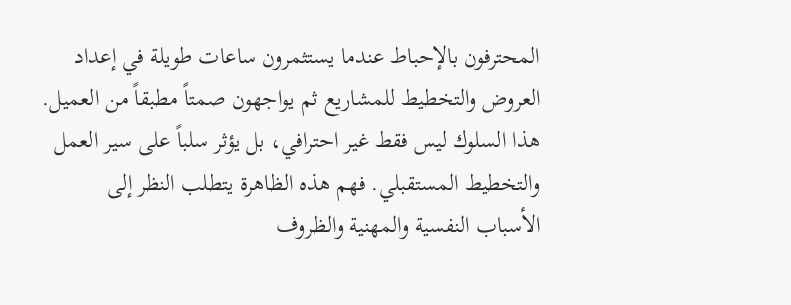المحترفون بالإحباط عندما يستثمرون ساعات طويلة في إعداد العروض والتخطيط للمشاريع ثم يواجهون صمتاً مطبقاً من العميل. هذا السلوك ليس فقط غير احترافي، بل يؤثر سلباً على سير العمل والتخطيط المستقبلي. فهم هذه الظاهرة يتطلب النظر إلى الأسباب النفسية والمهنية والظروف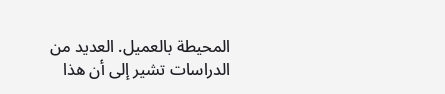المحيطة بالعميل. العديد من الدراسات تشير إلى أن هذا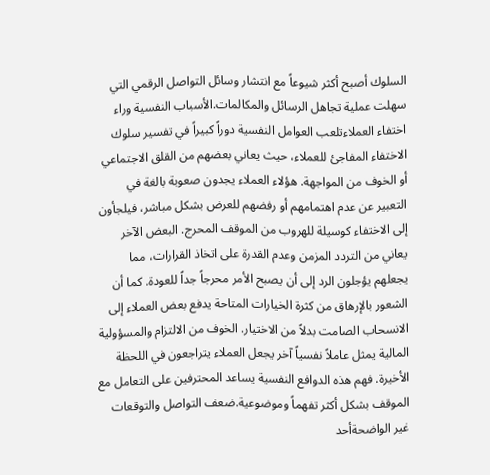السلوك أصبح أكثر شيوعاً مع انتشار وسائل التواصل الرقمي التي سهلت عملية تجاهل الرسائل والمكالمات.الأسباب النفسية وراء اختفاء العملاءتلعب العوامل النفسية دوراً كبيراً في تفسير سلوك الاختفاء المفاجئ للعملاء، حيث يعاني بعضهم من القلق الاجتماعي أو الخوف من المواجهة. هؤلاء العملاء يجدون صعوبة بالغة في التعبير عن عدم اهتمامهم أو رفضهم للعرض بشكل مباشر، فيلجأون إلى الاختفاء كوسيلة للهروب من الموقف المحرج. البعض الآخر يعاني من التردد المزمن وعدم القدرة على اتخاذ القرارات، مما يجعلهم يؤجلون الرد إلى أن يصبح الأمر محرجاً جداً للعودة. كما أن الشعور بالإرهاق من كثرة الخيارات المتاحة يدفع بعض العملاء إلى الانسحاب الصامت بدلاً من الاختيار. الخوف من الالتزام والمسؤولية المالية يمثل عاملاً نفسياً آخر يجعل العملاء يتراجعون في اللحظة الأخيرة. فهم هذه الدوافع النفسية يساعد المحترفين على التعامل مع الموقف بشكل أكثر تفهماً وموضوعية.ضعف التواصل والتوقعات غير الواضحةأحد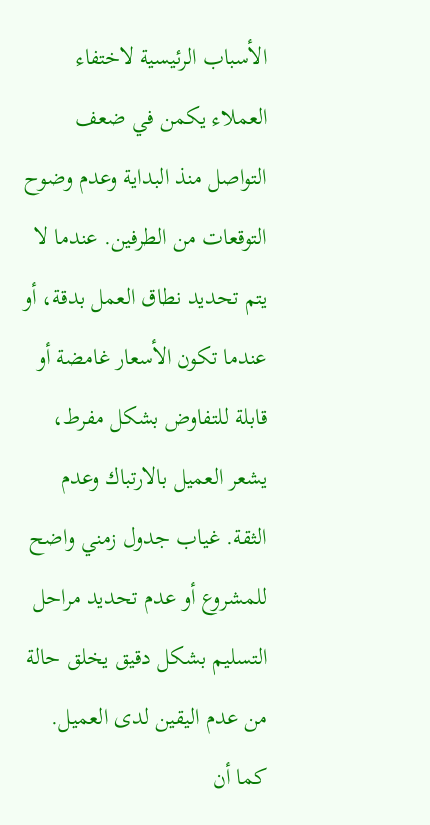الأسباب الرئيسية لاختفاء العملاء يكمن في ضعف التواصل منذ البداية وعدم وضوح التوقعات من الطرفين. عندما لا يتم تحديد نطاق العمل بدقة، أو عندما تكون الأسعار غامضة أو قابلة للتفاوض بشكل مفرط، يشعر العميل بالارتباك وعدم الثقة. غياب جدول زمني واضح للمشروع أو عدم تحديد مراحل التسليم بشكل دقيق يخلق حالة من عدم اليقين لدى العميل. كما أن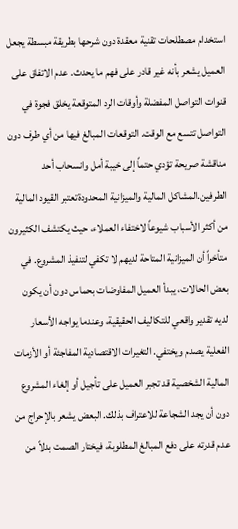استخدام مصطلحات تقنية معقدة دون شرحها بطريقة مبسطة يجعل العميل يشعر بأنه غير قادر على فهم ما يحدث. عدم الاتفاق على قنوات التواصل المفضلة وأوقات الرد المتوقعة يخلق فجوة في التواصل تتسع مع الوقت. التوقعات المبالغ فيها من أي طرف دون مناقشة صريحة تؤدي حتماً إلى خيبة أمل وانسحاب أحد الطرفين.المشاكل المالية والميزانية المحدودةتعتبر القيود المالية من أكثر الأسباب شيوعاً لاختفاء العملاء، حيث يكتشف الكثيرون متأخراً أن الميزانية المتاحة لديهم لا تكفي لتنفيذ المشروع. في بعض الحالات، يبدأ العميل المفاوضات بحماس دون أن يكون لديه تقدير واقعي للتكاليف الحقيقية، وعندما يواجه الأسعار الفعلية يصدم ويختفي. التغيرات الاقتصادية المفاجئة أو الأزمات المالية الشخصية قد تجبر العميل على تأجيل أو إلغاء المشروع دون أن يجد الشجاعة للاعتراف بذلك. البعض يشعر بالإحراج من عدم قدرته على دفع المبالغ المطلوبة، فيختار الصمت بدلاً من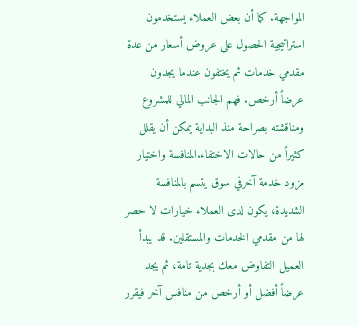المواجهة. كما أن بعض العملاء يستخدمون استراتيجية الحصول على عروض أسعار من عدة مقدمي خدمات ثم يختفون عندما يجدون عرضاً أرخص. فهم الجانب المالي للمشروع ومناقشته بصراحة منذ البداية يمكن أن يقلل كثيراً من حالات الاختفاء.المنافسة واختيار مزود خدمة آخرفي سوق يتسم بالمنافسة الشديدة، يكون لدى العملاء خيارات لا حصر لها من مقدمي الخدمات والمستقلين. قد يبدأ العميل التفاوض معك بجدية تامة، ثم يجد عرضاً أفضل أو أرخص من منافس آخر فيقرر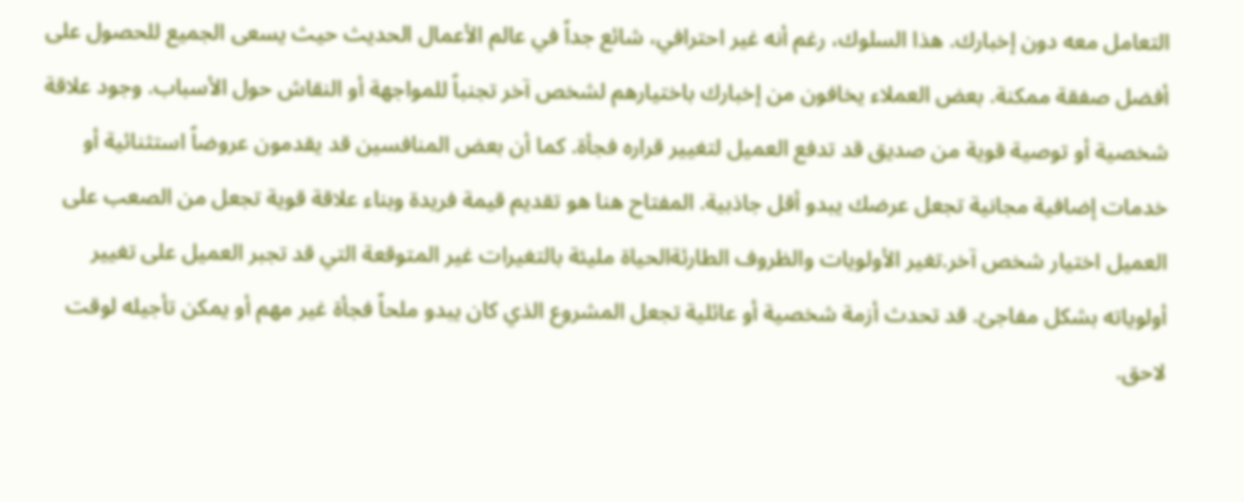التعامل معه دون إخبارك. هذا السلوك، رغم أنه غير احترافي، شائع جداً في عالم الأعمال الحديث حيث يسعى الجميع للحصول على أفضل صفقة ممكنة. بعض العملاء يخافون من إخبارك باختيارهم لشخص آخر تجنباً للمواجهة أو النقاش حول الأسباب. وجود علاقة شخصية أو توصية قوية من صديق قد تدفع العميل لتغيير قراره فجأة. كما أن بعض المنافسين قد يقدمون عروضاً استثنائية أو خدمات إضافية مجانية تجعل عرضك يبدو أقل جاذبية. المفتاح هنا هو تقديم قيمة فريدة وبناء علاقة قوية تجعل من الصعب على العميل اختيار شخص آخر.تغير الأولويات والظروف الطارئةالحياة مليئة بالتغيرات غير المتوقعة التي قد تجبر العميل على تغيير أولوياته بشكل مفاجئ. قد تحدث أزمة شخصية أو عائلية تجعل المشروع الذي كان يبدو ملحاً فجأة غير مهم أو يمكن تأجيله لوقت لاحق.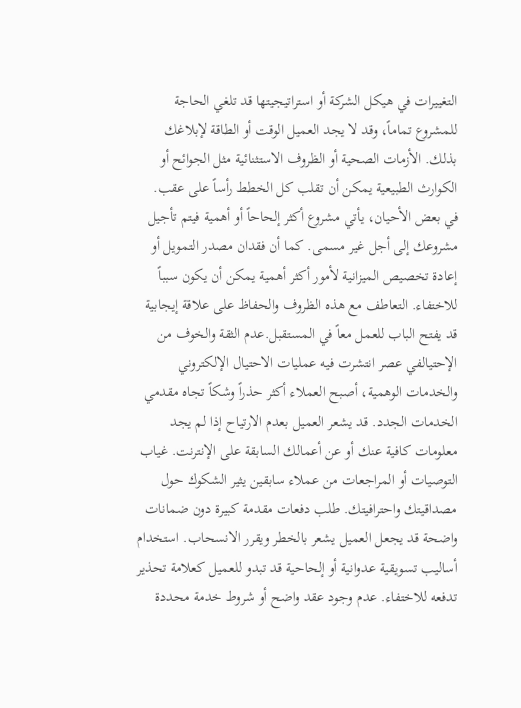التغييرات في هيكل الشركة أو استراتيجيتها قد تلغي الحاجة للمشروع تماماً، وقد لا يجد العميل الوقت أو الطاقة لإبلاغك بذلك. الأزمات الصحية أو الظروف الاستثنائية مثل الجوائح أو الكوارث الطبيعية يمكن أن تقلب كل الخطط رأساً على عقب. في بعض الأحيان، يأتي مشروع أكثر إلحاحاً أو أهمية فيتم تأجيل مشروعك إلى أجل غير مسمى. كما أن فقدان مصدر التمويل أو إعادة تخصيص الميزانية لأمور أكثر أهمية يمكن أن يكون سبباً للاختفاء. التعاطف مع هذه الظروف والحفاظ على علاقة إيجابية قد يفتح الباب للعمل معاً في المستقبل.عدم الثقة والخوف من الإحتيالفي عصر انتشرت فيه عمليات الاحتيال الإلكتروني والخدمات الوهمية، أصبح العملاء أكثر حذراً وشكاً تجاه مقدمي الخدمات الجدد. قد يشعر العميل بعدم الارتياح إذا لم يجد معلومات كافية عنك أو عن أعمالك السابقة على الإنترنت. غياب التوصيات أو المراجعات من عملاء سابقين يثير الشكوك حول مصداقيتك واحترافيتك. طلب دفعات مقدمة كبيرة دون ضمانات واضحة قد يجعل العميل يشعر بالخطر ويقرر الانسحاب. استخدام أساليب تسويقية عدوانية أو إلحاحية قد تبدو للعميل كعلامة تحذير تدفعه للاختفاء. عدم وجود عقد واضح أو شروط خدمة محددة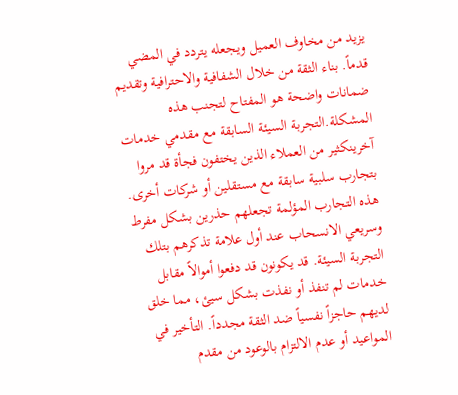يزيد من مخاوف العميل ويجعله يتردد في المضي قدماً. بناء الثقة من خلال الشفافية والاحترافية وتقديم ضمانات واضحة هو المفتاح لتجنب هذه المشكلة.التجربة السيئة السابقة مع مقدمي خدمات آخرينكثير من العملاء الذين يختفون فجأة قد مروا بتجارب سلبية سابقة مع مستقلين أو شركات أخرى. هذه التجارب المؤلمة تجعلهم حذرين بشكل مفرط وسريعي الانسحاب عند أول علامة تذكرهم بتلك التجربة السيئة. قد يكونون قد دفعوا أموالاً مقابل خدمات لم تنفذ أو نفذت بشكل سيئ، مما خلق لديهم حاجزاً نفسياً ضد الثقة مجدداً. التأخير في المواعيد أو عدم الالتزام بالوعود من مقدم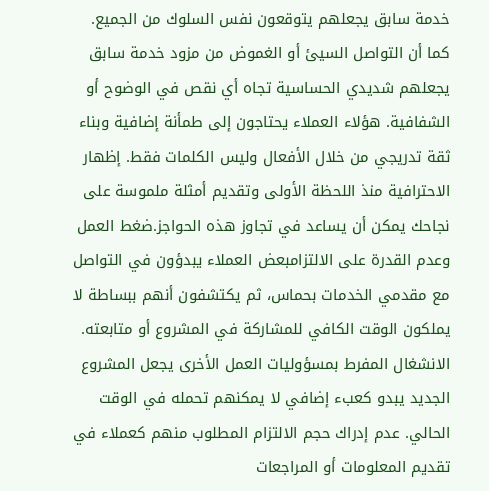خدمة سابق يجعلهم يتوقعون نفس السلوك من الجميع. كما أن التواصل السيئ أو الغموض من مزود خدمة سابق يجعلهم شديدي الحساسية تجاه أي نقص في الوضوح أو الشفافية. هؤلاء العملاء يحتاجون إلى طمأنة إضافية وبناء ثقة تدريجي من خلال الأفعال وليس الكلمات فقط. إظهار الاحترافية منذ اللحظة الأولى وتقديم أمثلة ملموسة على نجاحك يمكن أن يساعد في تجاوز هذه الحواجز.ضغط العمل وعدم القدرة على الالتزامبعض العملاء يبدؤون في التواصل مع مقدمي الخدمات بحماس، ثم يكتشفون أنهم ببساطة لا يملكون الوقت الكافي للمشاركة في المشروع أو متابعته. الانشغال المفرط بمسؤوليات العمل الأخرى يجعل المشروع الجديد يبدو كعبء إضافي لا يمكنهم تحمله في الوقت الحالي. عدم إدراك حجم الالتزام المطلوب منهم كعملاء في تقديم المعلومات أو المراجعات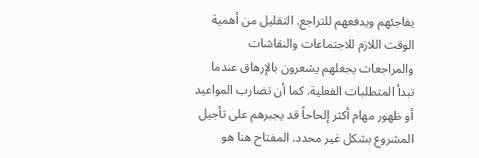يفاجئهم ويدفعهم للتراجع. التقليل من أهمية الوقت اللازم للاجتماعات والنقاشات والمراجعات يجعلهم يشعرون بالإرهاق عندما تبدأ المتطلبات الفعلية. كما أن تضارب المواعيد أو ظهور مهام أكثر إلحاحاً قد يجبرهم على تأجيل المشروع بشكل غير محدد. المفتاح هنا هو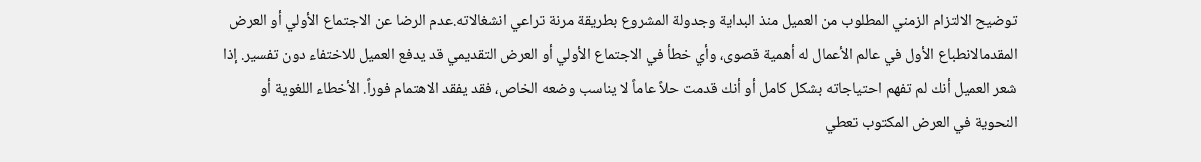توضيح الالتزام الزمني المطلوب من العميل منذ البداية وجدولة المشروع بطريقة مرنة تراعي انشغالاته.عدم الرضا عن الاجتماع الأولي أو العرض المقدمالانطباع الأول في عالم الأعمال له أهمية قصوى، وأي خطأ في الاجتماع الأولي أو العرض التقديمي قد يدفع العميل للاختفاء دون تفسير. إذا شعر العميل أنك لم تفهم احتياجاته بشكل كامل أو أنك قدمت حلاً عاماً لا يناسب وضعه الخاص، فقد يفقد الاهتمام فوراً. الأخطاء اللغوية أو النحوية في العرض المكتوب تعطي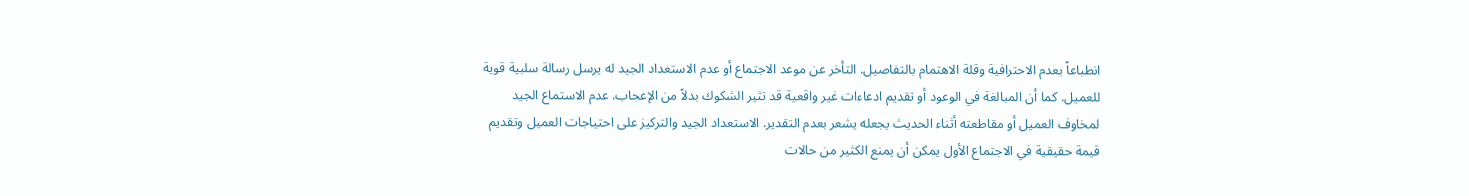انطباعاً بعدم الاحترافية وقلة الاهتمام بالتفاصيل. التأخر عن موعد الاجتماع أو عدم الاستعداد الجيد له يرسل رسالة سلبية قوية للعميل. كما أن المبالغة في الوعود أو تقديم ادعاءات غير واقعية قد تثير الشكوك بدلاً من الإعجاب. عدم الاستماع الجيد لمخاوف العميل أو مقاطعته أثناء الحديث يجعله يشعر بعدم التقدير. الاستعداد الجيد والتركيز على احتياجات العميل وتقديم قيمة حقيقية في الاجتماع الأول يمكن أن يمنع الكثير من حالات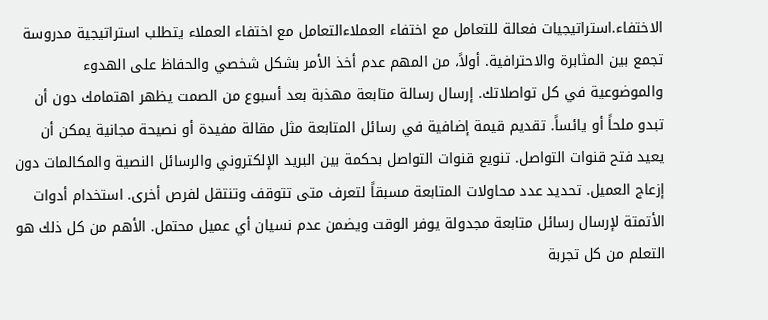الاختفاء.استراتيجيات فعالة للتعامل مع اختفاء العملاءالتعامل مع اختفاء العملاء يتطلب استراتيجية مدروسة تجمع بين المثابرة والاحترافية. أولاً، من المهم عدم أخذ الأمر بشكل شخصي والحفاظ على الهدوء والموضوعية في كل تواصلاتك. إرسال رسالة متابعة مهذبة بعد أسبوع من الصمت يظهر اهتمامك دون أن تبدو ملحاً أو يائساً. تقديم قيمة إضافية في رسائل المتابعة مثل مقالة مفيدة أو نصيحة مجانية يمكن أن يعيد فتح قنوات التواصل. تنويع قنوات التواصل بحكمة بين البريد الإلكتروني والرسائل النصية والمكالمات دون إزعاج العميل. تحديد عدد محاولات المتابعة مسبقاً لتعرف متى تتوقف وتنتقل لفرص أخرى. استخدام أدوات الأتمتة لإرسال رسائل متابعة مجدولة يوفر الوقت ويضمن عدم نسيان أي عميل محتمل. الأهم من كل ذلك هو التعلم من كل تجربة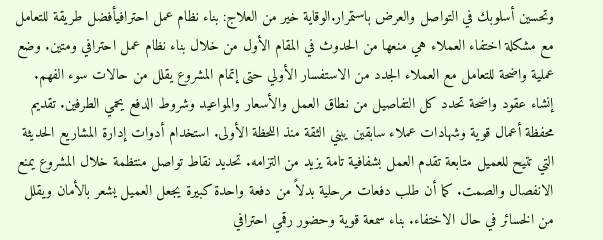وتحسين أسلوبك في التواصل والعرض باستمرار.الوقاية خير من العلاج: بناء نظام عمل احترافيأفضل طريقة للتعامل مع مشكلة اختفاء العملاء هي منعها من الحدوث في المقام الأول من خلال بناء نظام عمل احترافي ومتين. وضع عملية واضحة للتعامل مع العملاء الجدد من الاستفسار الأولي حتى إتمام المشروع يقلل من حالات سوء الفهم. إنشاء عقود واضحة تحدد كل التفاصيل من نطاق العمل والأسعار والمواعيد وشروط الدفع يحمي الطرفين. تقديم محفظة أعمال قوية وشهادات عملاء سابقين يبني الثقة منذ اللحظة الأولى. استخدام أدوات إدارة المشاريع الحديثة التي تتيح للعميل متابعة تقدم العمل بشفافية تامة يزيد من التزامه. تحديد نقاط تواصل منتظمة خلال المشروع يمنع الانفصال والصمت. كما أن طلب دفعات مرحلية بدلاً من دفعة واحدة كبيرة يجعل العميل يشعر بالأمان ويقلل من الخسائر في حال الاختفاء. بناء سمعة قوية وحضور رقمي احترافي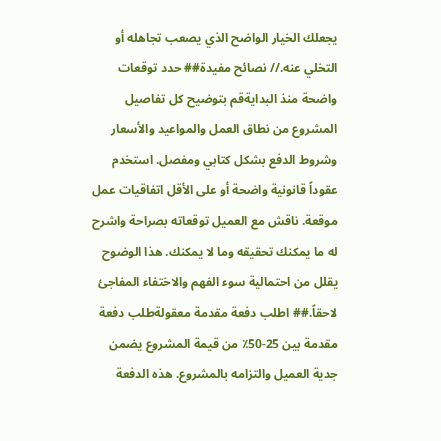يجعلك الخيار الواضح الذي يصعب تجاهله أو التخلي عنه.// نصائح مفيدة## حدد توقعات واضحة منذ البدايةقم بتوضيح كل تفاصيل المشروع من نطاق العمل والمواعيد والأسعار وشروط الدفع بشكل كتابي ومفصل. استخدم عقوداً قانونية واضحة أو على الأقل اتفاقيات عمل موقعة. ناقش مع العميل توقعاته بصراحة واشرح له ما يمكنك تحقيقه وما لا يمكنك. هذا الوضوح يقلل من احتمالية سوء الفهم والاختفاء المفاجئ لاحقاً.## اطلب دفعة مقدمة معقولةطلب دفعة مقدمة بين 25-50٪ من قيمة المشروع يضمن جدية العميل والتزامه بالمشروع. هذه الدفعة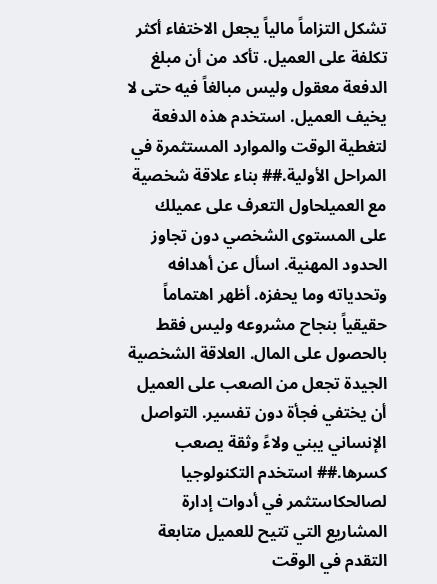تشكل التزاماً مالياً يجعل الاختفاء أكثر تكلفة على العميل. تأكد من أن مبلغ الدفعة معقول وليس مبالغاً فيه حتى لا يخيف العميل. استخدم هذه الدفعة لتغطية الوقت والموارد المستثمرة في المراحل الأولية.## بناء علاقة شخصية مع العميلحاول التعرف على عميلك على المستوى الشخصي دون تجاوز الحدود المهنية. اسأل عن أهدافه وتحدياته وما يحفزه. أظهر اهتماماً حقيقياً بنجاح مشروعه وليس فقط بالحصول على المال. العلاقة الشخصية الجيدة تجعل من الصعب على العميل أن يختفي فجأة دون تفسير. التواصل الإنساني يبني ولاءً وثقة يصعب كسرها.## استخدم التكنولوجيا لصالحكاستثمر في أدوات إدارة المشاريع التي تتيح للعميل متابعة التقدم في الوقت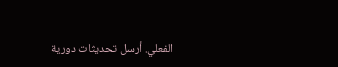الفعلي. أرسل تحديثات دورية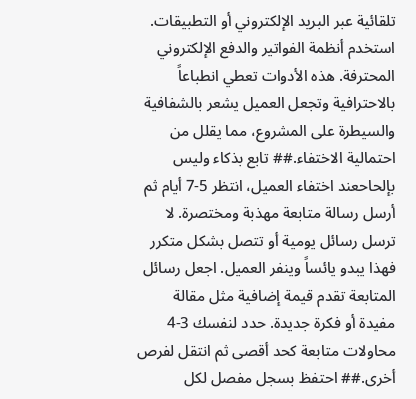تلقائية عبر البريد الإلكتروني أو التطبيقات. استخدم أنظمة الفواتير والدفع الإلكتروني المحترفة. هذه الأدوات تعطي انطباعاً بالاحترافية وتجعل العميل يشعر بالشفافية والسيطرة على المشروع، مما يقلل من احتمالية الاختفاء.## تابع بذكاء وليس بإلحاحعند اختفاء العميل، انتظر 5-7 أيام ثم أرسل رسالة متابعة مهذبة ومختصرة. لا ترسل رسائل يومية أو تتصل بشكل متكرر فهذا يبدو يائساً وينفر العميل. اجعل رسائل المتابعة تقدم قيمة إضافية مثل مقالة مفيدة أو فكرة جديدة. حدد لنفسك 3-4 محاولات متابعة كحد أقصى ثم انتقل لفرص أخرى.## احتفظ بسجل مفصل لكل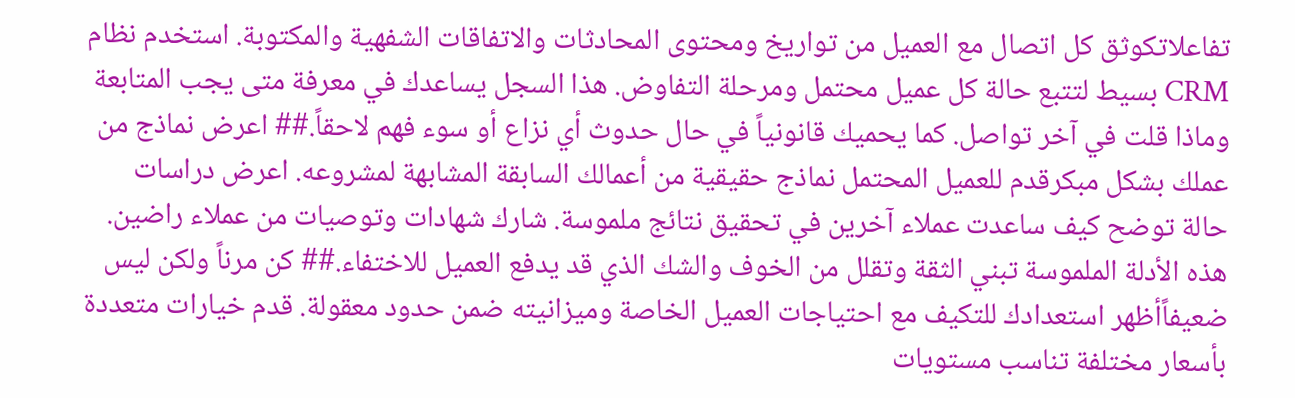تفاعلاتكوثق كل اتصال مع العميل من تواريخ ومحتوى المحادثات والاتفاقات الشفهية والمكتوبة. استخدم نظام CRM بسيط لتتبع حالة كل عميل محتمل ومرحلة التفاوض. هذا السجل يساعدك في معرفة متى يجب المتابعة وماذا قلت في آخر تواصل. كما يحميك قانونياً في حال حدوث أي نزاع أو سوء فهم لاحقاً.## اعرض نماذج من عملك بشكل مبكرقدم للعميل المحتمل نماذج حقيقية من أعمالك السابقة المشابهة لمشروعه. اعرض دراسات حالة توضح كيف ساعدت عملاء آخرين في تحقيق نتائج ملموسة. شارك شهادات وتوصيات من عملاء راضين. هذه الأدلة الملموسة تبني الثقة وتقلل من الخوف والشك الذي قد يدفع العميل للاختفاء.## كن مرناً ولكن ليس ضعيفاًأظهر استعدادك للتكيف مع احتياجات العميل الخاصة وميزانيته ضمن حدود معقولة. قدم خيارات متعددة بأسعار مختلفة تناسب مستويات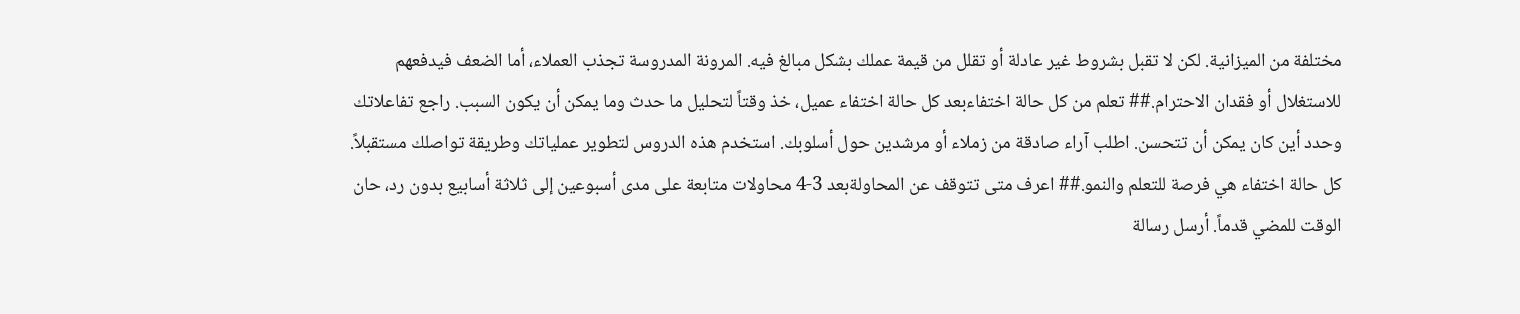مختلفة من الميزانية. لكن لا تقبل بشروط غير عادلة أو تقلل من قيمة عملك بشكل مبالغ فيه. المرونة المدروسة تجذب العملاء، أما الضعف فيدفعهم للاستغلال أو فقدان الاحترام.## تعلم من كل حالة اختفاءبعد كل حالة اختفاء عميل، خذ وقتاً لتحليل ما حدث وما يمكن أن يكون السبب. راجع تفاعلاتك وحدد أين كان يمكن أن تتحسن. اطلب آراء صادقة من زملاء أو مرشدين حول أسلوبك. استخدم هذه الدروس لتطوير عملياتك وطريقة تواصلك مستقبلاً. كل حالة اختفاء هي فرصة للتعلم والنمو.## اعرف متى تتوقف عن المحاولةبعد 3-4 محاولات متابعة على مدى أسبوعين إلى ثلاثة أسابيع بدون رد، حان الوقت للمضي قدماً. أرسل رسالة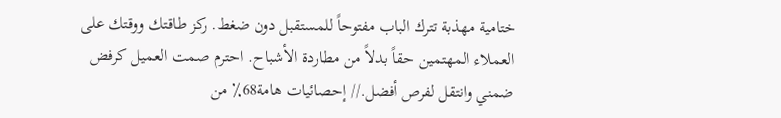ختامية مهذبة تترك الباب مفتوحاً للمستقبل دون ضغط. ركز طاقتك ووقتك على العملاء المهتمين حقاً بدلاً من مطاردة الأشباح. احترم صمت العميل كرفض ضمني وانتقل لفرص أفضل.// إحصائيات هامة68٪ من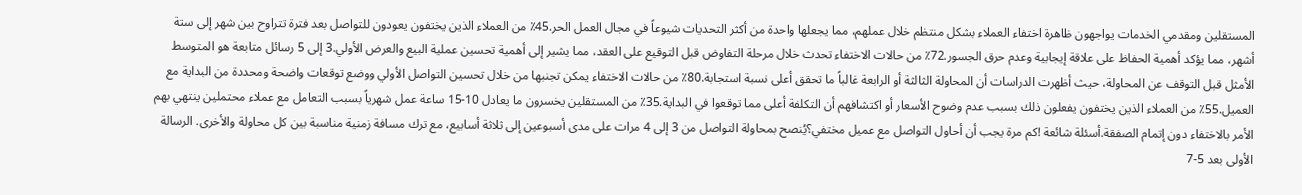المستقلين ومقدمي الخدمات يواجهون ظاهرة اختفاء العملاء بشكل منتظم خلال عملهم، مما يجعلها واحدة من أكثر التحديات شيوعاً في مجال العمل الحر.45٪ من العملاء الذين يختفون يعودون للتواصل بعد فترة تتراوح بين شهر إلى ستة أشهر، مما يؤكد أهمية الحفاظ على علاقة إيجابية وعدم حرق الجسور.72٪ من حالات الاختفاء تحدث خلال مرحلة التفاوض قبل التوقيع على العقد، مما يشير إلى أهمية تحسين عملية البيع والعرض الأولي.3 إلى 5 رسائل متابعة هو المتوسط الأمثل قبل التوقف عن المحاولة، حيث أظهرت الدراسات أن المحاولة الثالثة أو الرابعة غالباً ما تحقق أعلى نسبة استجابة.80٪ من حالات الاختفاء يمكن تجنبها من خلال تحسين التواصل الأولي ووضع توقعات واضحة ومحددة من البداية مع العميل.55٪ من العملاء الذين يختفون يفعلون ذلك بسبب عدم وضوح الأسعار أو اكتشافهم أن التكلفة أعلى مما توقعوا في البداية.35٪ من المستقلين يخسرون ما يعادل 10-15 ساعة عمل شهرياً بسبب التعامل مع عملاء محتملين ينتهي بهم الأمر بالاختفاء دون إتمام الصفقة.أسئلة شائعة !كم مرة يجب أن أحاول التواصل مع عميل مختفي؟يُنصح بمحاولة التواصل من 3 إلى 4 مرات على مدى أسبوعين إلى ثلاثة أسابيع، مع ترك مسافة زمنية مناسبة بين كل محاولة والأخرى. الرسالة الأولى بعد 5-7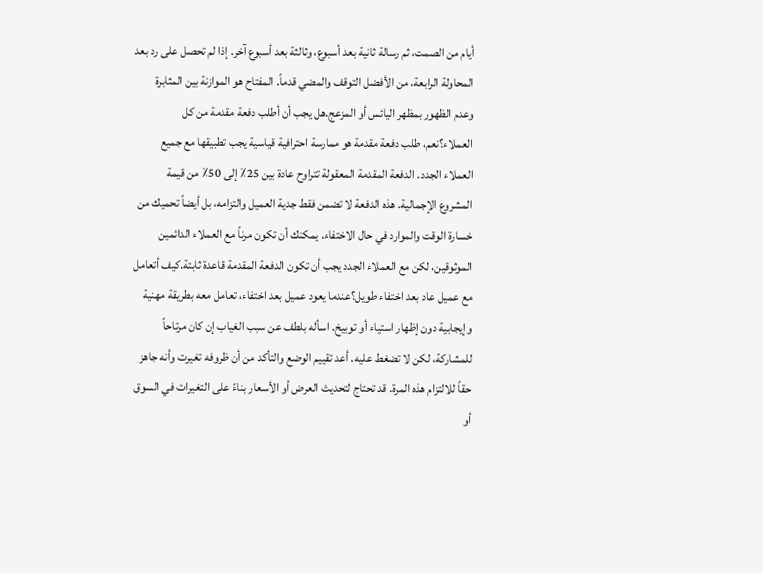أيام من الصمت، ثم رسالة ثانية بعد أسبوع، وثالثة بعد أسبوع آخر. إذا لم تحصل على رد بعد المحاولة الرابعة، من الأفضل التوقف والمضي قدماً. المفتاح هو الموازنة بين المثابرة وعدم الظهور بمظهر اليائس أو المزعج.هل يجب أن أطلب دفعة مقدمة من كل العملاء؟نعم، طلب دفعة مقدمة هو ممارسة احترافية قياسية يجب تطبيقها مع جميع العملاء الجدد. الدفعة المقدمة المعقولة تتراوح عادة بين 25٪ إلى 50٪ من قيمة المشروع الإجمالية. هذه الدفعة لا تضمن فقط جدية العميل والتزامه، بل أيضاً تحميك من خسارة الوقت والموارد في حال الاختفاء. يمكنك أن تكون مرناً مع العملاء الدائمين الموثوقين، لكن مع العملاء الجدد يجب أن تكون الدفعة المقدمة قاعدة ثابتة.كيف أتعامل مع عميل عاد بعد اختفاء طويل؟عندما يعود عميل بعد اختفاء، تعامل معه بطريقة مهنية وإيجابية دون إظهار استياء أو توبيخ. اسأله بلطف عن سبب الغياب إن كان مرتاحاً للمشاركة، لكن لا تضغط عليه. أعد تقييم الوضع والتأكد من أن ظروفه تغيرت وأنه جاهز حقاً للالتزام هذه المرة. قد تحتاج لتحديث العرض أو الأسعار بناءً على التغيرات في السوق أو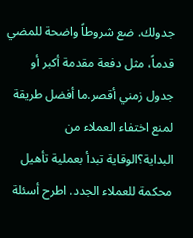جدولك. ضع شروطاً واضحة للمضي قدماً، مثل دفعة مقدمة أكبر أو جدول زمني أقصر.ما أفضل طريقة لمنع اختفاء العملاء من البداية؟الوقاية تبدأ بعملية تأهيل محكمة للعملاء الجدد. اطرح أسئلة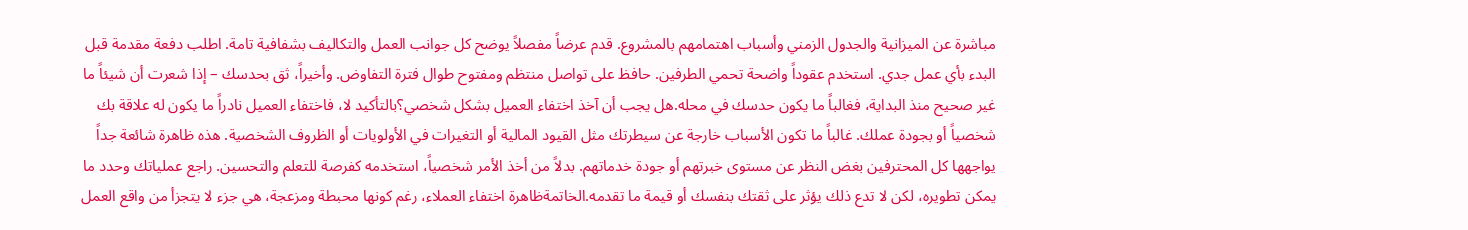مباشرة عن الميزانية والجدول الزمني وأسباب اهتمامهم بالمشروع. قدم عرضاً مفصلاً يوضح كل جوانب العمل والتكاليف بشفافية تامة. اطلب دفعة مقدمة قبل البدء بأي عمل جدي. استخدم عقوداً واضحة تحمي الطرفين. حافظ على تواصل منتظم ومفتوح طوال فترة التفاوض. وأخيراً، ثق بحدسك – إذا شعرت أن شيئاً ما غير صحيح منذ البداية، فغالباً ما يكون حدسك في محله.هل يجب أن آخذ اختفاء العميل بشكل شخصي؟بالتأكيد لا، فاختفاء العميل نادراً ما يكون له علاقة بك شخصياً أو بجودة عملك. غالباً ما تكون الأسباب خارجة عن سيطرتك مثل القيود المالية أو التغيرات في الأولويات أو الظروف الشخصية. هذه ظاهرة شائعة جداً يواجهها كل المحترفين بغض النظر عن مستوى خبرتهم أو جودة خدماتهم. بدلاً من أخذ الأمر شخصياً، استخدمه كفرصة للتعلم والتحسين. راجع عملياتك وحدد ما يمكن تطويره، لكن لا تدع ذلك يؤثر على ثقتك بنفسك أو قيمة ما تقدمه.الخاتمةظاهرة اختفاء العملاء، رغم كونها محبطة ومزعجة، هي جزء لا يتجزأ من واقع العمل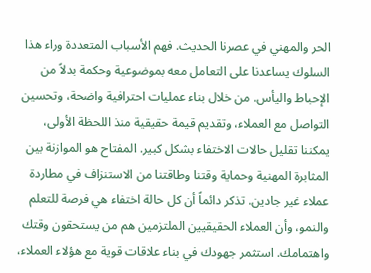الحر والمهني في عصرنا الحديث. فهم الأسباب المتعددة وراء هذا السلوك يساعدنا على التعامل معه بموضوعية وحكمة بدلاً من الإحباط واليأس. من خلال بناء عمليات احترافية واضحة، وتحسين التواصل مع العملاء، وتقديم قيمة حقيقية منذ اللحظة الأولى، يمكننا تقليل حالات الاختفاء بشكل كبير. المفتاح هو الموازنة بين المثابرة المهنية وحماية وقتنا وطاقتنا من الاستنزاف في مطاردة عملاء غير جادين. تذكر دائماً أن كل حالة اختفاء هي فرصة للتعلم والنمو، وأن العملاء الحقيقيين الملتزمين هم من يستحقون وقتك واهتمامك. استثمر جهودك في بناء علاقات قوية مع هؤلاء العملاء،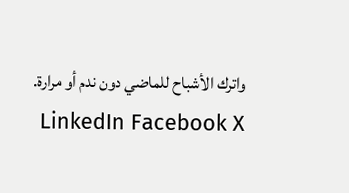واترك الأشباح للماضي دون ندم أو مرارة. LinkedIn Facebook X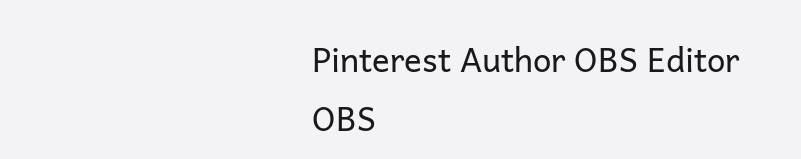Pinterest Author OBS Editor OBS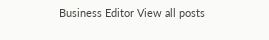Business Editor View all posts